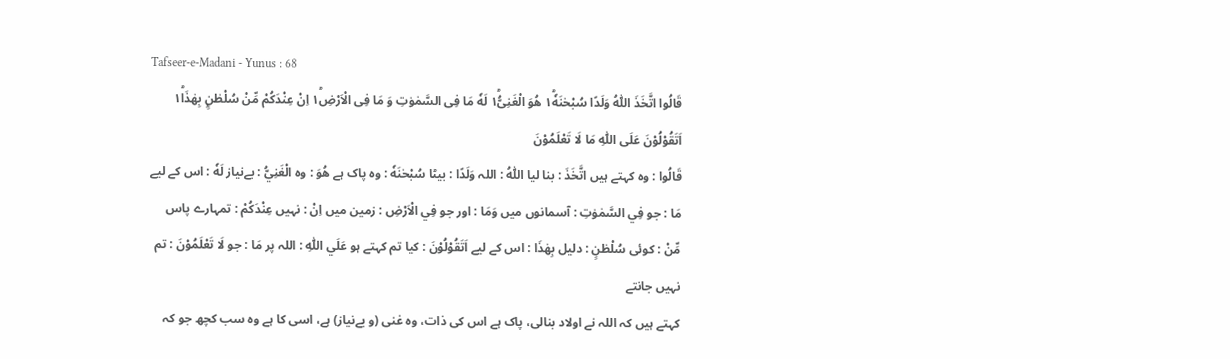Tafseer-e-Madani - Yunus : 68
قَالُوا اتَّخَذَ اللّٰهُ وَلَدًا سُبْحٰنَهٗ١ؕ هُوَ الْغَنِیُّ١ؕ لَهٗ مَا فِی السَّمٰوٰتِ وَ مَا فِی الْاَرْضِ١ؕ اِنْ عِنْدَكُمْ مِّنْ سُلْطٰنٍۭ بِهٰذَا١ؕ اَتَقُوْلُوْنَ عَلَى اللّٰهِ مَا لَا تَعْلَمُوْنَ
قَالُوا : وہ کہتے ہیں اتَّخَذَ : بنا لیا اللّٰهُ : اللہ وَلَدًا : بیٹا سُبْحٰنَهٗ : وہ پاک ہے ھُوَ : وہ الْغَنِيُّ : بےنیاز لَهٗ : اس کے لیے مَا : جو فِي السَّمٰوٰتِ : آسمانوں میں وَمَا : اور جو فِي الْاَرْضِ : زمین میں اِنْ : نہیں عِنْدَكُمْ : تمہارے پاس مِّنْ : کوئی سُلْطٰنٍ : دلیل بِهٰذَا : اس کے لیے اَتَقُوْلُوْنَ : کیا تم کہتے ہو عَلَي اللّٰهِ : اللہ پر مَا : جو لَا تَعْلَمُوْنَ : تم نہیں جانتے
کہتے ہیں کہ اللہ نے اولاد بنالی، پاک ہے اس کی ذات، وہ غنی (و بےنیاز) ہے، اسی کا ہے وہ سب کچھ جو کہ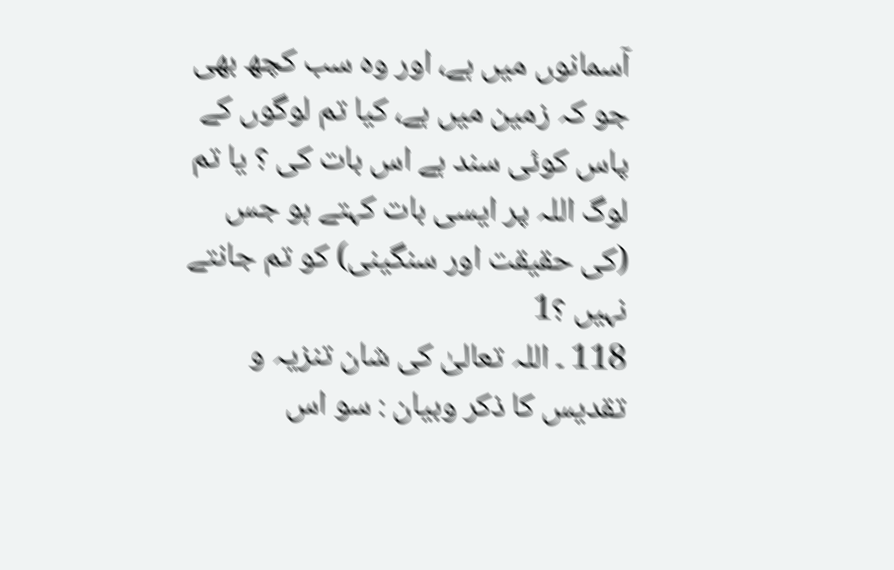آسمانوں میں ہے، اور وہ سب کچھ بھی جو کہ زمین میں ہے، کیا تم لوگوں کے پاس کوئی سند ہے اس بات کی ؟ یا تم لوگ اللہ پر ایسی بات کہتے ہو جس (کی حقیقت اور سنگینی) کو تم جانتے نہیں ؟1
118 ۔ اللہ تعالیٰ کی شان تنزیہ و تقدیس کا ذکر وبیان : سو اس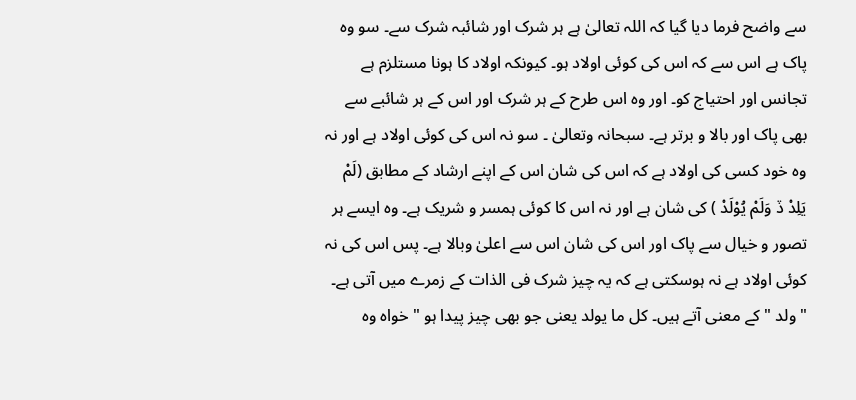سے واضح فرما دیا گیا کہ اللہ تعالیٰ ہے ہر شرک اور شائبہ شرک سے۔ سو وہ پاک ہے اس سے کہ اس کی کوئی اولاد ہو۔ کیونکہ اولاد کا ہونا مستلزم ہے تجانس اور احتیاج کو۔ اور وہ اس طرح کے ہر شرک اور اس کے ہر شائبے سے بھی پاک اور بالا و برتر ہے۔ سبحانہ وتعالیٰ ۔ سو نہ اس کی کوئی اولاد ہے اور نہ وہ خود کسی کی اولاد ہے کہ اس کی شان اس کے اپنے ارشاد کے مطابق (لَمْ يَلِدْ ڏ وَلَمْ يُوْلَدْ ) کی شان ہے اور نہ اس کا کوئی ہمسر و شریک ہے۔ وہ ایسے ہر تصور و خیال سے پاک اور اس کی شان اس سے اعلیٰ وبالا ہے۔ پس اس کی نہ کوئی اولاد ہے نہ ہوسکتی ہے کہ یہ چیز شرک فی الذات کے زمرے میں آتی ہے۔ " ولد " کے معنی آتے ہیں۔ کل ما یولد یعنی جو بھی چیز پیدا ہو " خواہ وہ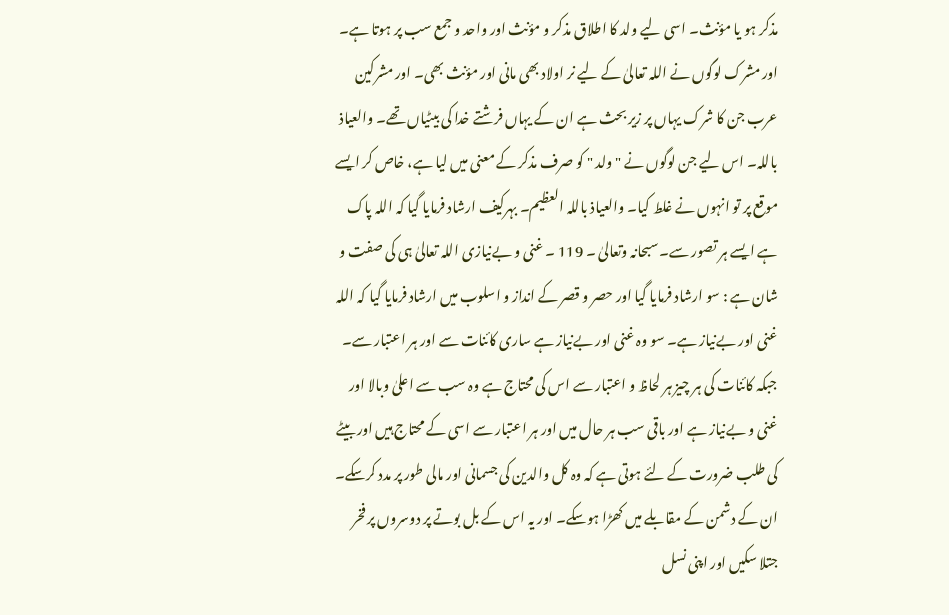مذکر ہو یا مؤنث۔ اسی لیے ولد کا اطلاق مذکر و مؤنث اور واحد و جمع سب پر ہوتا ہے۔ اور مشرک لوگوں نے اللہ تعالیٰ کے لیے نر اولاد بھی مانی اور مؤنث بھی۔ اور مشرکین عرب جن کا شرک یہاں پر زیر بحث ہے ان کے یہاں فرشتے خدا کی بیٹیاں تھے۔ والعیاذ باللہ۔ اس لیے جن لوگوں نے " ولد " کو صرف مذکر کے معنی میں لیا ہے، خاص کر ایسے موقع پر تو انہوں نے غلط کیا۔ والعیاذ باللہ العظیم۔ بہرکیف ارشاد فرمایا گیا کہ اللہ پاک ہے ایسے ہر تصور سے۔ سبحانہ وتعالیٰ ۔ 119 ۔ غنی و بےنیازی اللہ تعالیٰ ہی کی صفت و شان ہے : سو ارشاد فرمایا گیا اور حصر و قصر کے انداز و اسلوب میں ارشاد فرمایا گیا کہ اللہ غنی اور بےنیاز ہے۔ سو وہ غنی اور بےنیاز ہے ساری کائنات سے اور ہر اعتبار سے۔ جبکہ کائنات کی ہر چیز ہر لحاظ و اعتبار سے اس کی محتاج ہے وہ سب سے اعلیٰ وبالا اور غنی و بےنیاز ہے اور باقی سب ہر حال میں اور ہر اعتبار سے اسی کے محتاج ہیں اور بیٹے کی طلب ضرورت کے لئے ہوتی ہے کہ وہ کل والدین کی جسمانی اور مالی طور پر مدد کرسکے۔ ان کے دشمن کے مقابلے میں کھڑا ہوسکے۔ اور یہ اس کے بل بوتے پر دوسروں پر فخر جتلا سکیں اور اپنی نسل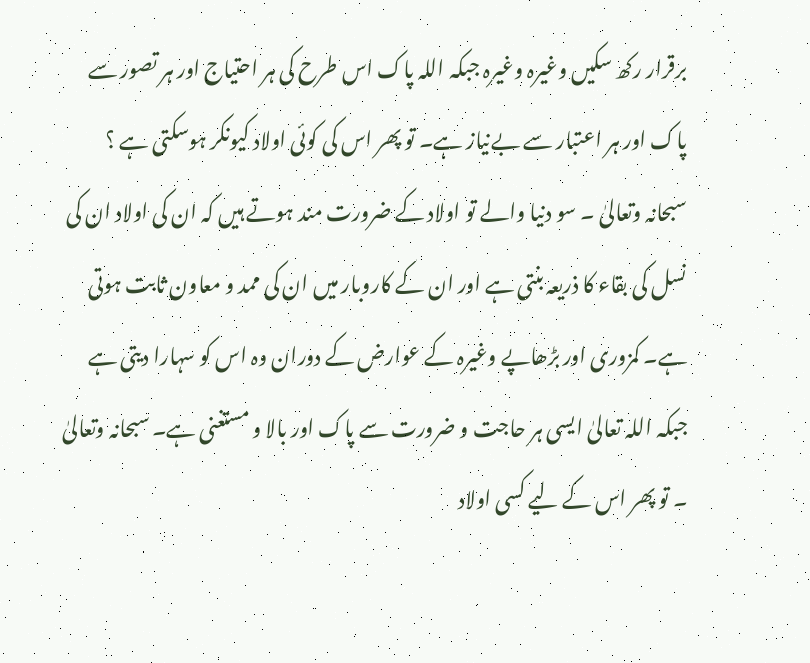برقرار رکھ سکیں وغیرہ وغیرہ جبکہ اللہ پاک اس طرح کی ہر احتیاج اور ہر تصور سے پاک اور ہر اعتبار سے بےنیاز ہے۔ تو پھر اس کی کوئی اولاد کیونکر ہوسکتی ہے ؟ سبحانہ وتعالیٰ ۔ سو دنیا والے تو اولاد کے ضرورت مند ہوتے ہیں کہ ان کی اولاد ان کی نسل کی بقاء کا ذریعہ بنتی ہے اور ان کے کاروبار میں ان کی ممد و معاون ثابت ہوتی ہے۔ کمزوری اور بڑھاپے وغیرہ کے عوارض کے دوران وہ اس کو سہارا دیتی ہے جبکہ اللہ تعالیٰ ایسی ہر حاجت و ضرورت سے پاک اور بالا و مستغنی ہے۔ سبحانہ وتعالیٰ ۔ تو پھر اس کے لیے کسی اولاد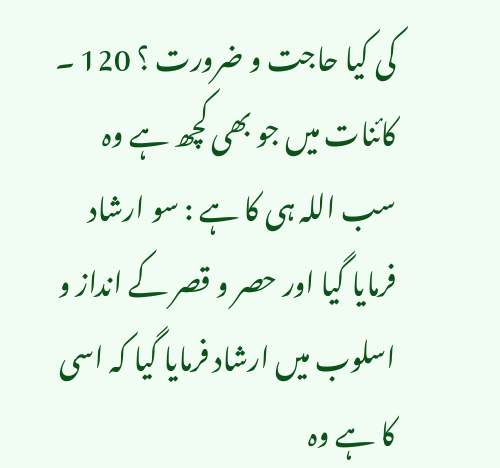کی کیا حاجت و ضرورت ؟ 120 ۔ کائنات میں جو بھی کچھ ہے وہ سب اللہ ہی کا ہے : سو ارشاد فرمایا گیا اور حصر و قصر کے انداز و اسلوب میں ارشاد فرمایا گیا کہ اسی کا ہے وہ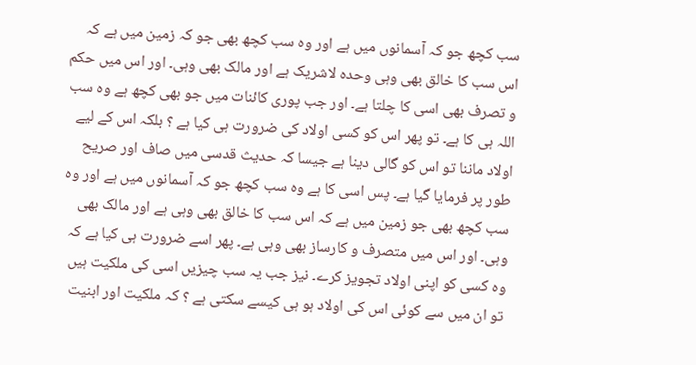سب کچھ جو کہ آسمانوں میں ہے اور وہ سب کچھ بھی جو کہ زمین میں ہے کہ اس سب کا خالق بھی وہی وحدہ لاشریک ہے اور مالک بھی وہی۔ اور اس میں حکم و تصرف بھی اسی کا چلتا ہے۔ اور جب پوری کائنات میں جو بھی کچھ ہے وہ سب اللہ ہی کا ہے۔ تو پھر اس کو کسی اولاد کی ضرورت ہی کیا ہے ؟ بلکہ اس کے لیے اولاد ماننا تو اس کو گالی دینا ہے جیسا کہ حدیث قدسی میں صاف اور صریح طور پر فرمایا گیا ہے۔ پس اسی کا ہے وہ سب کچھ جو کہ آسمانوں میں ہے اور وہ سب کچھ بھی جو زمین میں ہے کہ اس سب کا خالق بھی وہی ہے اور مالک بھی وہی۔ اور اس میں متصرف و کارساز بھی وہی ہے۔ پھر اسے ضرورت ہی کیا ہے کہ وہ کسی کو اپنی اولاد تجویز کرے۔ نیز جب یہ سب چیزیں اسی کی ملکیت ہیں تو ان میں سے کوئی اس کی اولاد ہو ہی کیسے سکتی ہے ؟ کہ ملکیت اور ابنیت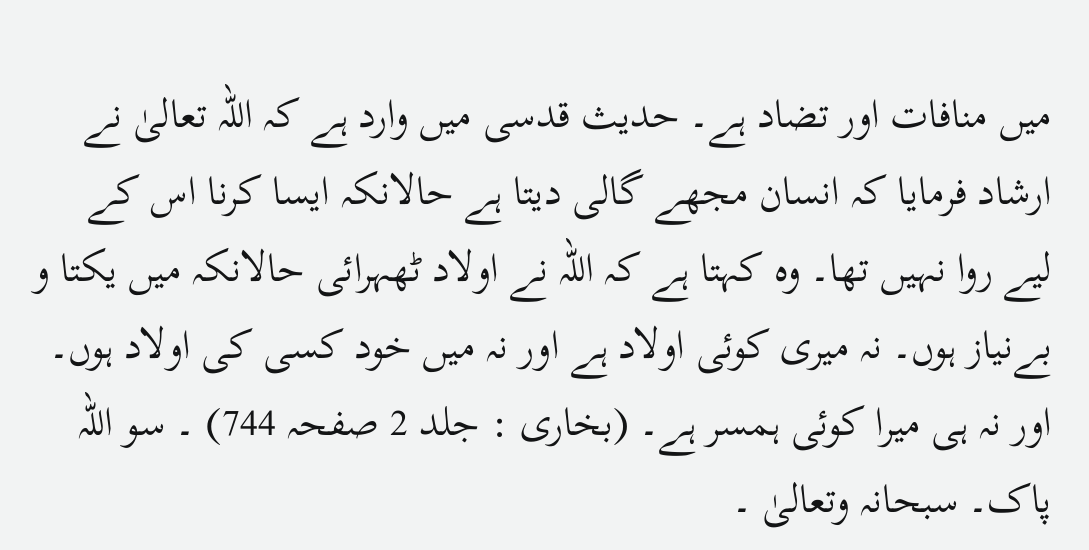میں منافات اور تضاد ہے۔ حدیث قدسی میں وارد ہے کہ اللہ تعالیٰ نے ارشاد فرمایا کہ انسان مجھے گالی دیتا ہے حالانکہ ایسا کرنا اس کے لیے روا نہیں تھا۔ وہ کہتا ہے کہ اللہ نے اولاد ٹھہرائی حالانکہ میں یکتا و بےنیاز ہوں۔ نہ میری کوئی اولاد ہے اور نہ میں خود کسی کی اولاد ہوں۔ اور نہ ہی میرا کوئی ہمسر ہے۔ (بخاری : جلد 2 صفحہ 744) ۔ سو اللہ پاک۔ سبحانہ وتعالیٰ ۔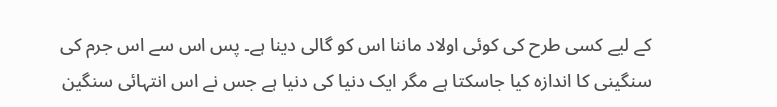کے لیے کسی طرح کی کوئی اولاد ماننا اس کو گالی دینا ہے۔ پس اس سے اس جرم کی سنگینی کا اندازہ کیا جاسکتا ہے مگر ایک دنیا کی دنیا ہے جس نے اس انتہائی سنگین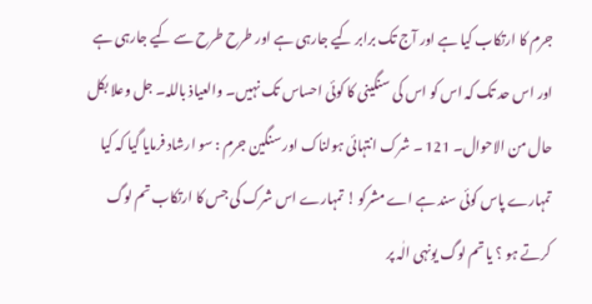جرم کا ارتکاب کیا ہے اور آج تک برابر کیے جارہی ہے اور طرح طرح سے کیے جارہی ہے اور اس حد تک کہ اس کو اس کی سنگینی کا کوئی احساس تک نہیں۔ والعیاذ باللہ۔ جل وعلا بکل حال من الاحوال۔ 121 ۔ شرک انتہائی ہولناک اور سنگین جرم : سو ارشاد فرمایا گیا کہ کیا تمہارے پاس کوئی سند ہے اے مشرکو ! تمہارے اس شرک کی جس کا ارتکاب تم لوگ کرتے ہو ؟ یا تم لوگ یونہی الٰہ پر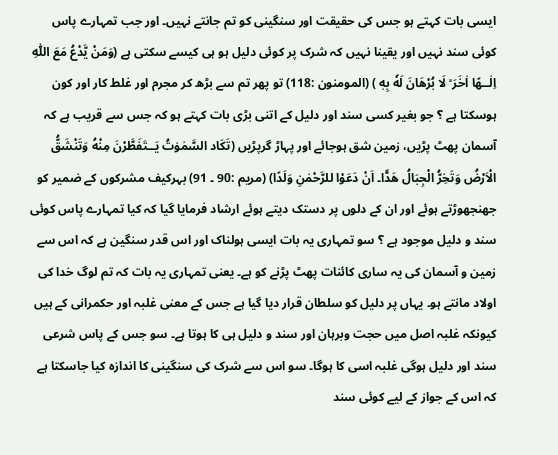ایسی بات کہتے ہو جس کی حقیقت اور سنگینی کو تم جانتے نہیں۔ اور جب تمہارے پاس کوئی سند نہیں اور یقینا نہیں کہ شرک پر کوئی دلیل ہو ہی کیسے سکتی ہے (وَمَنْ يَّدْعُ مَعَ اللّٰهِ اِلٰــهًا اٰخَرَ ۙ لَا بُرْهَانَ لَهٗ بِهٖ ) (المومنون :118) تو پھر تم سے بڑھ کر مجرم اور غلط کار اور کون ہوسکتا ہے ؟ جو بغیر کسی سند اور دلیل کے اتنی بڑی بات کہتے ہو کہ جس سے قریب ہے کہ آسمان پھٹ پڑیں، زمین شق ہوجائے اور پہاڑ گرپڑیں (تَكَاد السَّمٰوٰتُ يَــتَفَطَّرْنَ مِنْهُ وَتَنْشَقُّ الْاَرْضُ وَتَخِرُّ الْجِبَالُ هَدًّا۔ اَنْ دَعَوْا للرَّحْمٰنِ وَلَدًا) (مریم :90 ۔ 91) بہرکیف مشرکوں کے ضمیر کو جھنجھوڑتے ہوئے اور ان کے دلوں پر دستک دیتے ہوئے ارشاد فرمایا گیا کہ کیا تمہارے پاس کوئی سند و دلیل موجود ہے ؟ سو تمہاری یہ بات ایسی ہولناک اور اس قدر سنگین ہے کہ اس سے زمین و آسمان کی یہ ساری کائنات پھٹ پڑنے کو ہے۔ یعنی تمہاری یہ بات کہ تم لوگ خدا کی اولاد مانتے ہو۔ یہاں پر دلیل کو سلطان قرار دیا گیا ہے جس کے معنی غلبہ اور حکمرانی کے ہیں کیونکہ غلبہ اصل میں حجت وبرہان اور سند و دلیل ہی کا ہوتا ہے۔ سو جس کے پاس شرعی سند اور دلیل ہوگی غلبہ اسی کا ہوگا۔ سو اس سے شرک کی سنگینی کا اندازہ کیا جاسکتا ہے کہ اس کے جواز کے لیے کوئی سند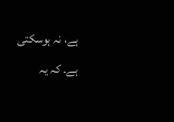ہے، نہ ہوسکتی ہے۔ کہ یہ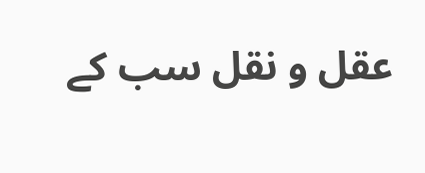عقل و نقل سب کے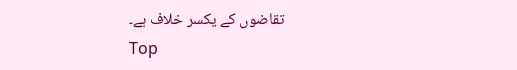تقاضوں کے یکسر خلاف ہے۔
Top